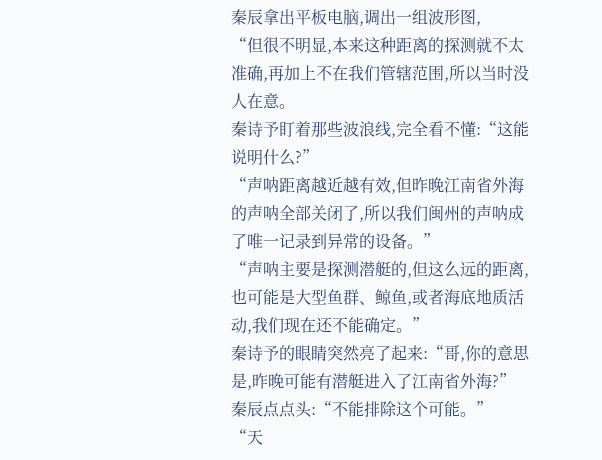秦辰拿出平板电脑,调出一组波形图,
“但很不明显,本来这种距离的探测就不太准确,再加上不在我们管辖范围,所以当时没人在意。
秦诗予盯着那些波浪线,完全看不懂:“这能说明什么?”
“声呐距离越近越有效,但昨晚江南省外海的声呐全部关闭了,所以我们闽州的声呐成了唯一记录到异常的设备。”
“声呐主要是探测潜艇的,但这么远的距离,也可能是大型鱼群、鲸鱼,或者海底地质活动,我们现在还不能确定。”
秦诗予的眼睛突然亮了起来:“哥,你的意思是,昨晚可能有潜艇进入了江南省外海?”
秦辰点点头:“不能排除这个可能。”
“天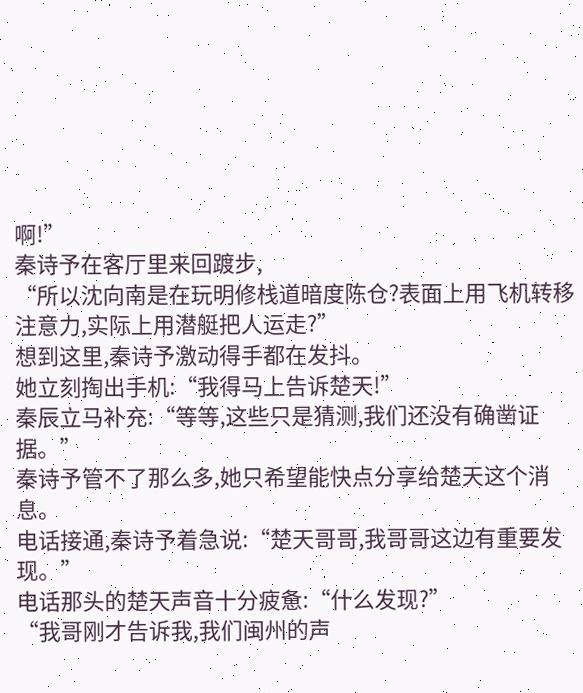啊!”
秦诗予在客厅里来回踱步,
“所以沈向南是在玩明修栈道暗度陈仓?表面上用飞机转移注意力,实际上用潜艇把人运走?”
想到这里,秦诗予激动得手都在发抖。
她立刻掏出手机:“我得马上告诉楚天!”
秦辰立马补充:“等等,这些只是猜测,我们还没有确凿证据。”
秦诗予管不了那么多,她只希望能快点分享给楚天这个消息。
电话接通,秦诗予着急说:“楚天哥哥,我哥哥这边有重要发现。”
电话那头的楚天声音十分疲惫:“什么发现?”
“我哥刚才告诉我,我们闽州的声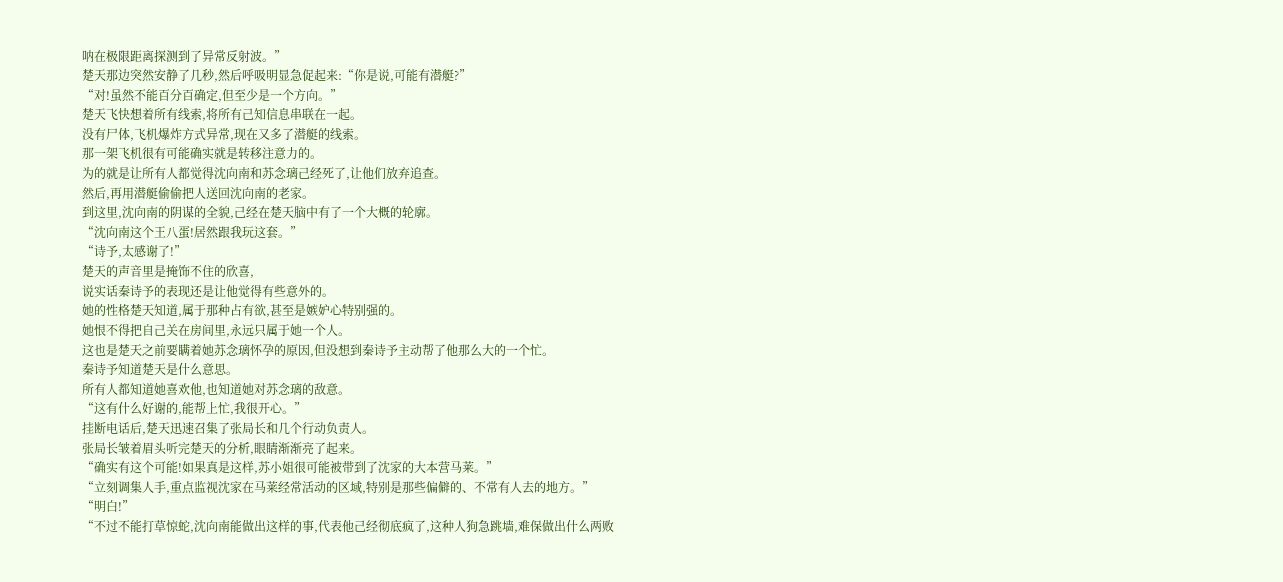呐在极限距离探测到了异常反射波。”
楚天那边突然安静了几秒,然后呼吸明显急促起来:“你是说,可能有潜艇?”
“对!虽然不能百分百确定,但至少是一个方向。”
楚天飞快想着所有线索,将所有己知信息串联在一起。
没有尸体,飞机爆炸方式异常,现在又多了潜艇的线索。
那一架飞机很有可能确实就是转移注意力的。
为的就是让所有人都觉得沈向南和苏念璃己经死了,让他们放弃追查。
然后,再用潜艇偷偷把人送回沈向南的老家。
到这里,沈向南的阴谋的全貌,己经在楚天脑中有了一个大概的轮廓。
“沈向南这个王八蛋!居然跟我玩这套。”
“诗予,太感谢了!”
楚天的声音里是掩饰不住的欣喜,
说实话秦诗予的表现还是让他觉得有些意外的。
她的性格楚天知道,属于那种占有欲,甚至是嫉妒心特别强的。
她恨不得把自己关在房间里,永远只属于她一个人。
这也是楚天之前要瞒着她苏念璃怀孕的原因,但没想到秦诗予主动帮了他那么大的一个忙。
秦诗予知道楚天是什么意思。
所有人都知道她喜欢他,也知道她对苏念璃的敌意。
“这有什么好谢的,能帮上忙,我很开心。”
挂断电话后,楚天迅速召集了张局长和几个行动负责人。
张局长皱着眉头听完楚天的分析,眼睛渐渐亮了起来。
“确实有这个可能!如果真是这样,苏小姐很可能被带到了沈家的大本营马莱。”
“立刻调集人手,重点监视沈家在马莱经常活动的区域,特别是那些偏僻的、不常有人去的地方。”
“明白!”
“不过不能打草惊蛇,沈向南能做出这样的事,代表他己经彻底疯了,这种人狗急跳墙,难保做出什么两败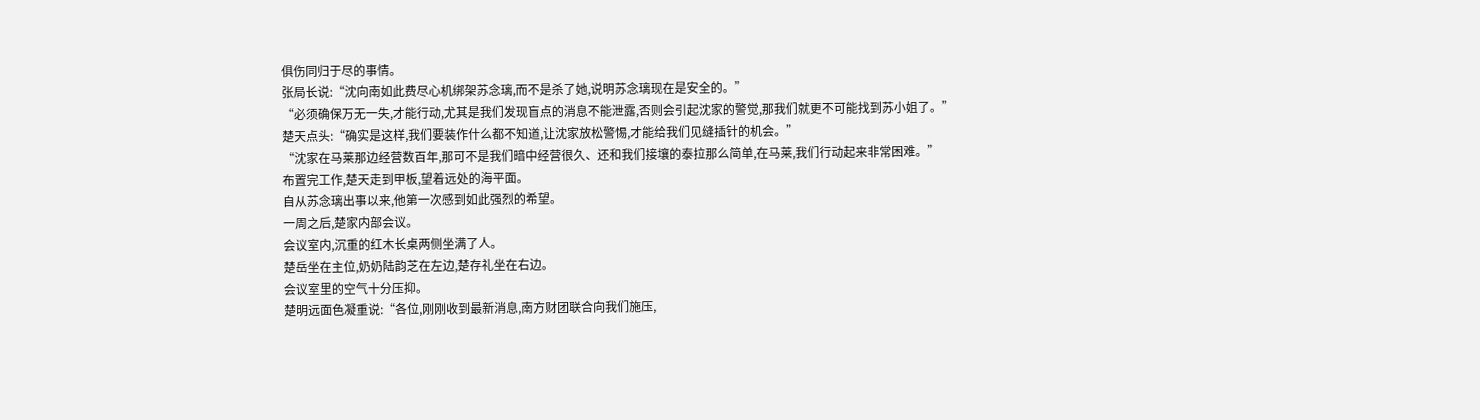俱伤同归于尽的事情。
张局长说:“沈向南如此费尽心机绑架苏念璃,而不是杀了她,说明苏念璃现在是安全的。”
“必须确保万无一失,才能行动,尤其是我们发现盲点的消息不能泄露,否则会引起沈家的警觉,那我们就更不可能找到苏小姐了。”
楚天点头:“确实是这样,我们要装作什么都不知道,让沈家放松警惕,才能给我们见缝插针的机会。”
“沈家在马莱那边经营数百年,那可不是我们暗中经营很久、还和我们接壤的泰拉那么简单,在马莱,我们行动起来非常困难。”
布置完工作,楚天走到甲板,望着远处的海平面。
自从苏念璃出事以来,他第一次感到如此强烈的希望。
一周之后,楚家内部会议。
会议室内,沉重的红木长桌两侧坐满了人。
楚岳坐在主位,奶奶陆韵芝在左边,楚存礼坐在右边。
会议室里的空气十分压抑。
楚明远面色凝重说:“各位,刚刚收到最新消息,南方财团联合向我们施压,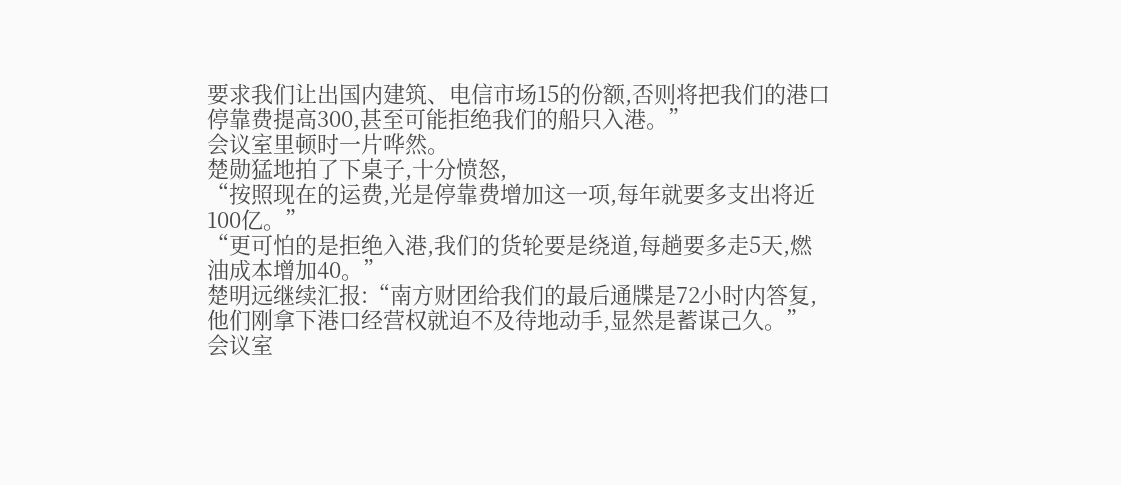要求我们让出国内建筑、电信市场15的份额,否则将把我们的港口停靠费提高300,甚至可能拒绝我们的船只入港。”
会议室里顿时一片哗然。
楚勋猛地拍了下桌子,十分愤怒,
“按照现在的运费,光是停靠费增加这一项,每年就要多支出将近100亿。”
“更可怕的是拒绝入港,我们的货轮要是绕道,每趟要多走5天,燃油成本增加40。”
楚明远继续汇报:“南方财团给我们的最后通牒是72小时内答复,他们刚拿下港口经营权就迫不及待地动手,显然是蓄谋己久。”
会议室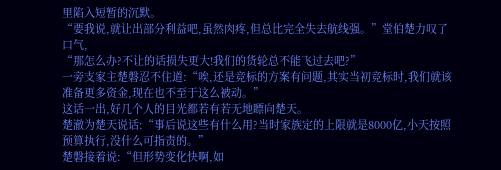里陷入短暂的沉默。
“要我说,就让出部分利益吧,虽然肉疼,但总比完全失去航线强。”堂伯楚力叹了口气,
“那怎么办?不让的话损失更大!我们的货轮总不能飞过去吧?”
一旁支家主楚磐忍不住道:“唉,还是竞标的方案有问题,其实当初竞标时,我们就该准备更多资金,现在也不至于这么被动。”
这话一出,好几个人的目光都若有若无地瞟向楚天。
楚澈为楚天说话:“事后说这些有什么用?当时家族定的上限就是8000亿,小天按照预算执行,没什么可指责的。”
楚磐接着说:“但形势变化快啊,如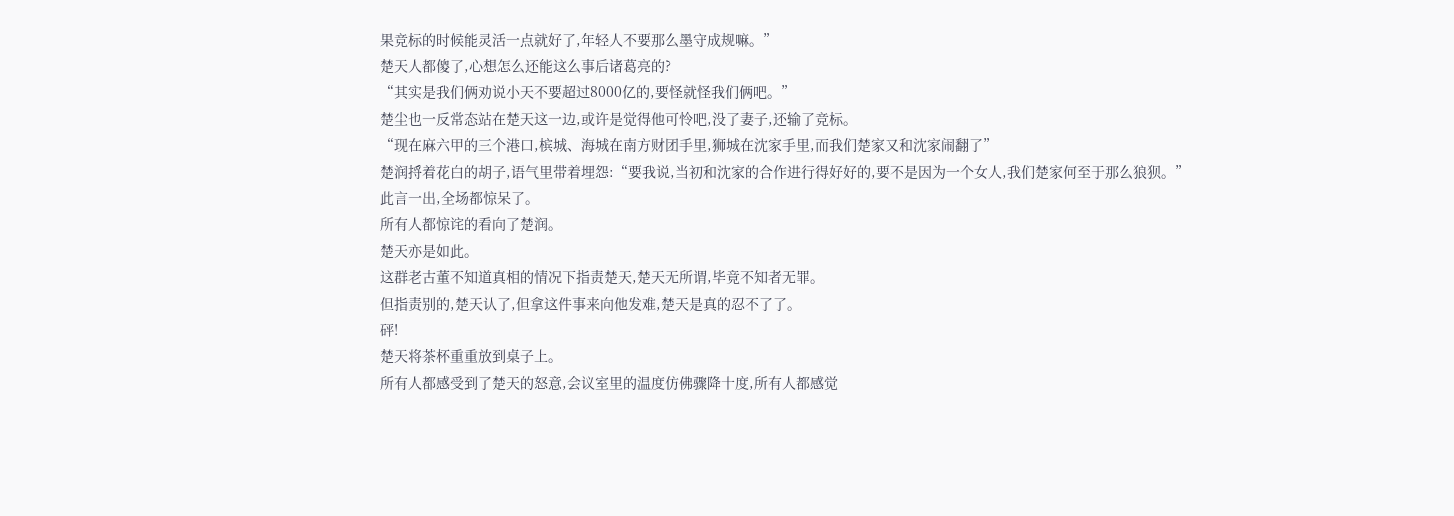果竞标的时候能灵活一点就好了,年轻人不要那么墨守成规嘛。”
楚天人都傻了,心想怎么还能这么事后诸葛亮的?
“其实是我们俩劝说小天不要超过8000亿的,要怪就怪我们俩吧。”
楚尘也一反常态站在楚天这一边,或许是觉得他可怜吧,没了妻子,还输了竞标。
“现在麻六甲的三个港口,槟城、海城在南方财团手里,狮城在沈家手里,而我们楚家又和沈家闹翻了”
楚润捋着花白的胡子,语气里带着埋怨:“要我说,当初和沈家的合作进行得好好的,要不是因为一个女人,我们楚家何至于那么狼狈。”
此言一出,全场都惊呆了。
所有人都惊诧的看向了楚润。
楚天亦是如此。
这群老古董不知道真相的情况下指责楚天,楚天无所谓,毕竟不知者无罪。
但指责别的,楚天认了,但拿这件事来向他发难,楚天是真的忍不了了。
砰!
楚天将茶杯重重放到桌子上。
所有人都感受到了楚天的怒意,会议室里的温度仿佛骤降十度,所有人都感觉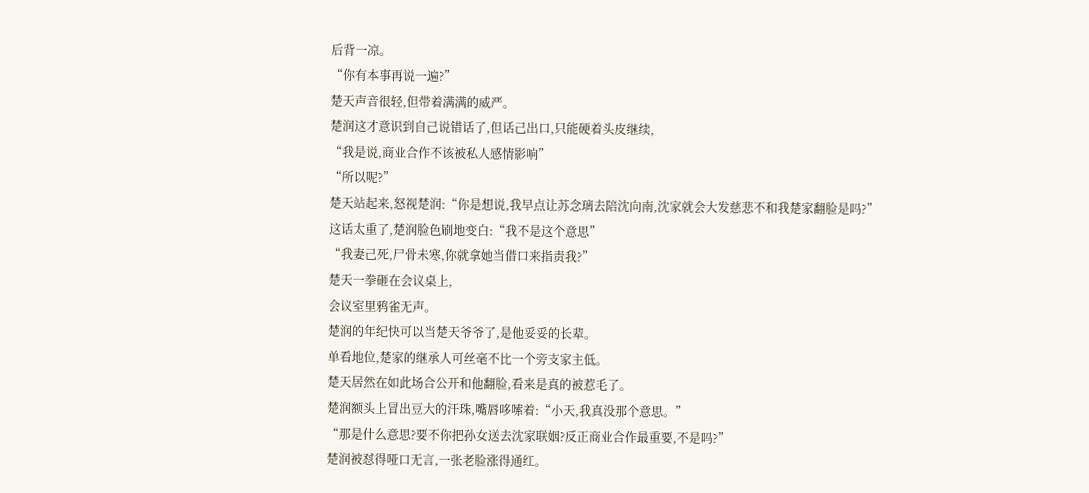后背一凉。
“你有本事再说一遍?”
楚天声音很轻,但带着满满的威严。
楚润这才意识到自己说错话了,但话己出口,只能硬着头皮继续,
“我是说,商业合作不该被私人感情影响”
“所以呢?”
楚天站起来,怒视楚润:“你是想说,我早点让苏念璃去陪沈向南,沈家就会大发慈悲不和我楚家翻脸是吗?”
这话太重了,楚润脸色刷地变白:“我不是这个意思”
“我妻己死,尸骨未寒,你就拿她当借口来指责我?”
楚天一拳砸在会议桌上,
会议室里鸦雀无声。
楚润的年纪快可以当楚天爷爷了,是他妥妥的长辈。
单看地位,楚家的继承人可丝毫不比一个旁支家主低。
楚天居然在如此场合公开和他翻脸,看来是真的被惹毛了。
楚润额头上冒出豆大的汗珠,嘴唇哆嗦着:“小天,我真没那个意思。”
“那是什么意思?要不你把孙女送去沈家联姻?反正商业合作最重要,不是吗?”
楚润被怼得哑口无言,一张老脸涨得通红。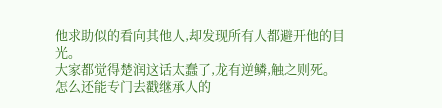他求助似的看向其他人,却发现所有人都避开他的目光。
大家都觉得楚润这话太蠢了,龙有逆鳞,触之则死。
怎么还能专门去戳继承人的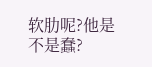软肋呢?他是不是蠢?